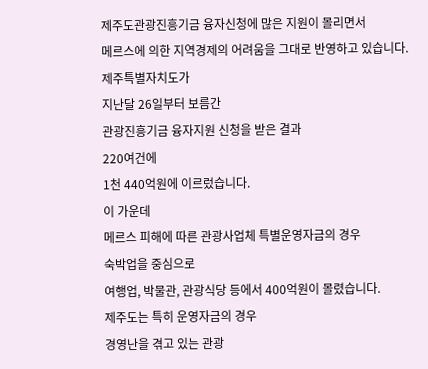제주도관광진흥기금 융자신청에 많은 지원이 몰리면서
메르스에 의한 지역경제의 어려움을 그대로 반영하고 있습니다.
제주특별자치도가
지난달 26일부터 보름간
관광진흥기금 융자지원 신청을 받은 결과
220여건에
1천 440억원에 이르렀습니다.
이 가운데
메르스 피해에 따른 관광사업체 특별운영자금의 경우
숙박업을 중심으로
여행업, 박물관, 관광식당 등에서 400억원이 몰렸습니다.
제주도는 특히 운영자금의 경우
경영난을 겪고 있는 관광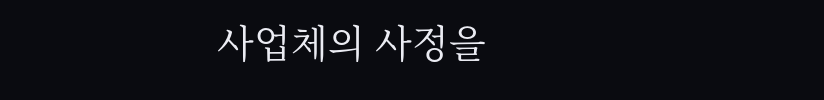사업체의 사정을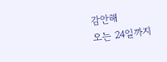감안해
오는 24일까지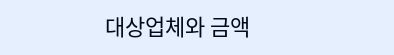대상업체와 금액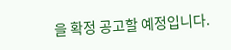을 확정 공고할 예정입니다.